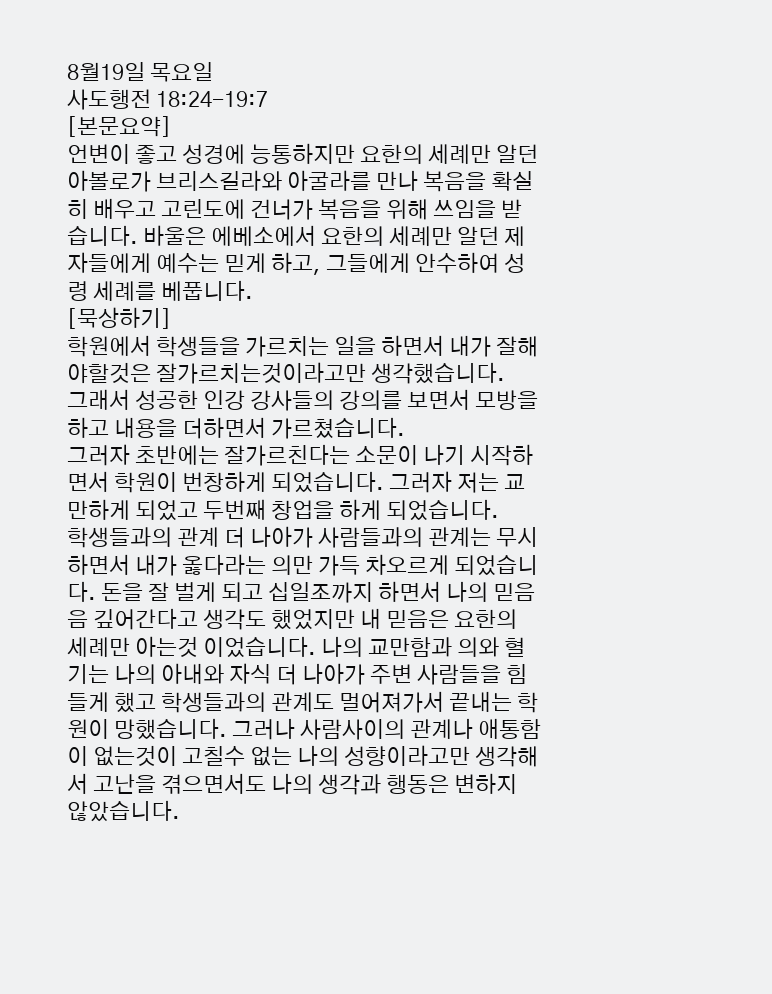8월19일 목요일
사도행전 18:24-19:7
[본문요약]
언변이 좋고 성경에 능통하지만 요한의 세례만 알던 아볼로가 브리스길라와 아굴라를 만나 복음을 확실히 배우고 고린도에 건너가 복음을 위해 쓰임을 받습니다. 바울은 에베소에서 요한의 세례만 알던 제자들에게 예수는 믿게 하고, 그들에게 안수하여 성령 세례를 베풉니다.
[묵상하기]
학원에서 학생들을 가르치는 일을 하면서 내가 잘해야할것은 잘가르치는것이라고만 생각했습니다.
그래서 성공한 인강 강사들의 강의를 보면서 모방을 하고 내용을 더하면서 가르쳤습니다.
그러자 초반에는 잘가르친다는 소문이 나기 시작하면서 학원이 번창하게 되었습니다. 그러자 저는 교만하게 되었고 두번째 창업을 하게 되었습니다.
학생들과의 관계 더 나아가 사람들과의 관계는 무시하면서 내가 옳다라는 의만 가득 차오르게 되었습니다. 돈을 잘 벌게 되고 십일조까지 하면서 나의 믿음음 깊어간다고 생각도 했었지만 내 믿음은 요한의 세례만 아는것 이었습니다. 나의 교만함과 의와 혈기는 나의 아내와 자식 더 나아가 주변 사람들을 힘들게 했고 학생들과의 관계도 멀어져가서 끝내는 학원이 망했습니다. 그러나 사람사이의 관계나 애통함이 없는것이 고칠수 없는 나의 성향이라고만 생각해서 고난을 겪으면서도 나의 생각과 행동은 변하지 않았습니다.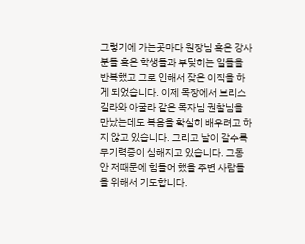그렇기에 가는곳마다 원장님 혹은 강사분들 혹은 학생들과 부딪히는 일들을 반복했고 그로 인해서 잦은 이직을 하게 되었습니다. 이제 목장에서 브리스길라와 아굴라 같은 목자님 권찰님을 만났는데도 복음을 확실히 배우려고 하지 않고 있습니다. 그리고 날이 갈수록 무기력증이 심해지고 있습니다. 그동안 저때문에 힘들어 했을 주변 사람들을 위해서 기도합니다.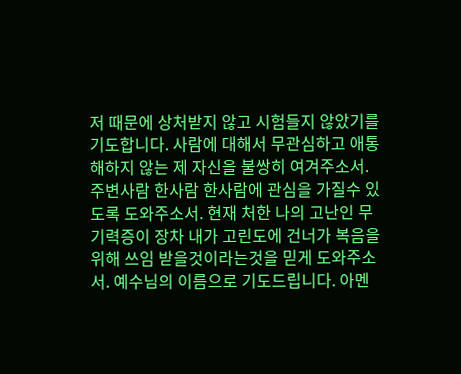저 때문에 상처받지 않고 시험들지 않았기를 기도합니다. 사람에 대해서 무관심하고 애통해하지 않는 제 자신을 불쌍히 여겨주소서. 주변사람 한사람 한사람에 관심을 가질수 있도록 도와주소서. 현재 처한 나의 고난인 무기력증이 장차 내가 고린도에 건너가 복음을 위해 쓰임 받을것이라는것을 믿게 도와주소서. 예수님의 이름으로 기도드립니다. 아멘